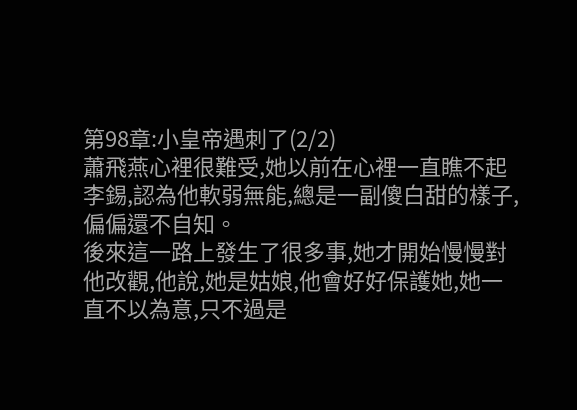第98章:小皇帝遇刺了(2/2)
蕭飛燕心裡很難受,她以前在心裡一直瞧不起李錫,認為他軟弱無能,總是一副傻白甜的樣子,偏偏還不自知。
後來這一路上發生了很多事,她才開始慢慢對他改觀,他說,她是姑娘,他會好好保護她,她一直不以為意,只不過是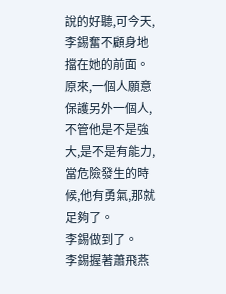說的好聽,可今天,李錫奮不顧身地擋在她的前面。
原來,一個人願意保護另外一個人,不管他是不是強大,是不是有能力,當危險發生的時候,他有勇氣,那就足夠了。
李錫做到了。
李錫握著蕭飛燕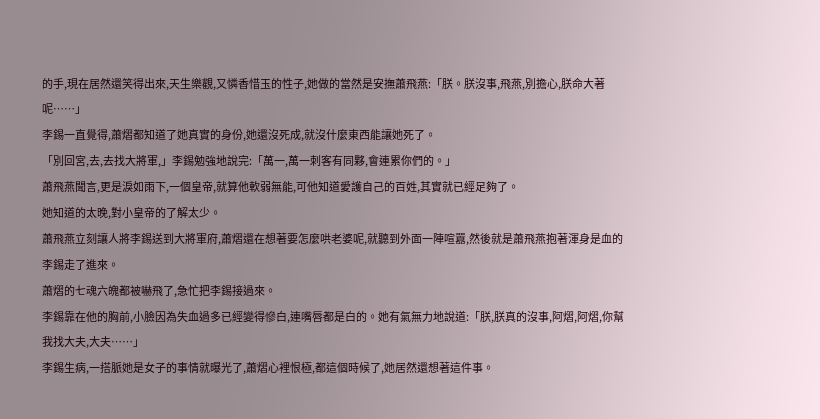的手,現在居然還笑得出來,天生樂觀,又憐香惜玉的性子,她做的當然是安撫蕭飛燕:「朕。朕沒事,飛燕,別擔心,朕命大著呢……」
李錫一直覺得,蕭熠都知道了她真實的身份,她還沒死成,就沒什麼東西能讓她死了。
「別回宮,去,去找大將軍,」李錫勉強地說完:「萬一,萬一刺客有同夥,會連累你們的。」
蕭飛燕聞言,更是淚如雨下,一個皇帝,就算他軟弱無能,可他知道愛護自己的百姓,其實就已經足夠了。
她知道的太晚,對小皇帝的了解太少。
蕭飛燕立刻讓人將李錫送到大將軍府,蕭熠還在想著要怎麼哄老婆呢,就聽到外面一陣喧囂,然後就是蕭飛燕抱著渾身是血的李錫走了進來。
蕭熠的七魂六魄都被嚇飛了,急忙把李錫接過來。
李錫靠在他的胸前,小臉因為失血過多已經變得慘白,連嘴唇都是白的。她有氣無力地說道:「朕,朕真的沒事,阿熠,阿熠,你幫我找大夫,大夫……」
李錫生病,一搭脈她是女子的事情就曝光了,蕭熠心裡恨極,都這個時候了,她居然還想著這件事。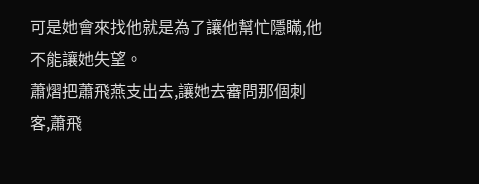可是她會來找他就是為了讓他幫忙隱瞞,他不能讓她失望。
蕭熠把蕭飛燕支出去,讓她去審問那個刺客,蕭飛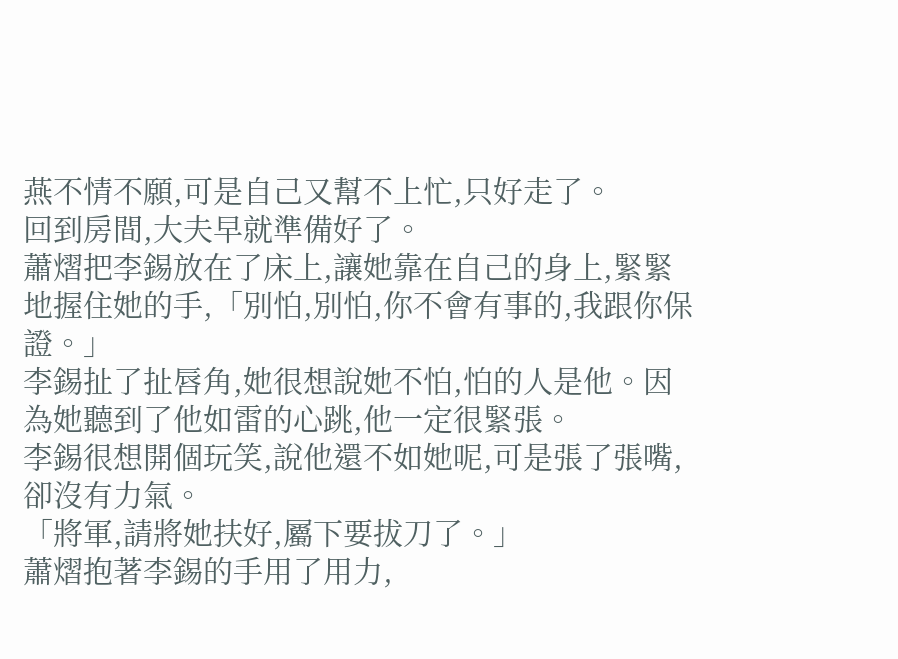燕不情不願,可是自己又幫不上忙,只好走了。
回到房間,大夫早就準備好了。
蕭熠把李錫放在了床上,讓她靠在自己的身上,緊緊地握住她的手,「別怕,別怕,你不會有事的,我跟你保證。」
李錫扯了扯唇角,她很想說她不怕,怕的人是他。因為她聽到了他如雷的心跳,他一定很緊張。
李錫很想開個玩笑,說他還不如她呢,可是張了張嘴,卻沒有力氣。
「將軍,請將她扶好,屬下要拔刀了。」
蕭熠抱著李錫的手用了用力,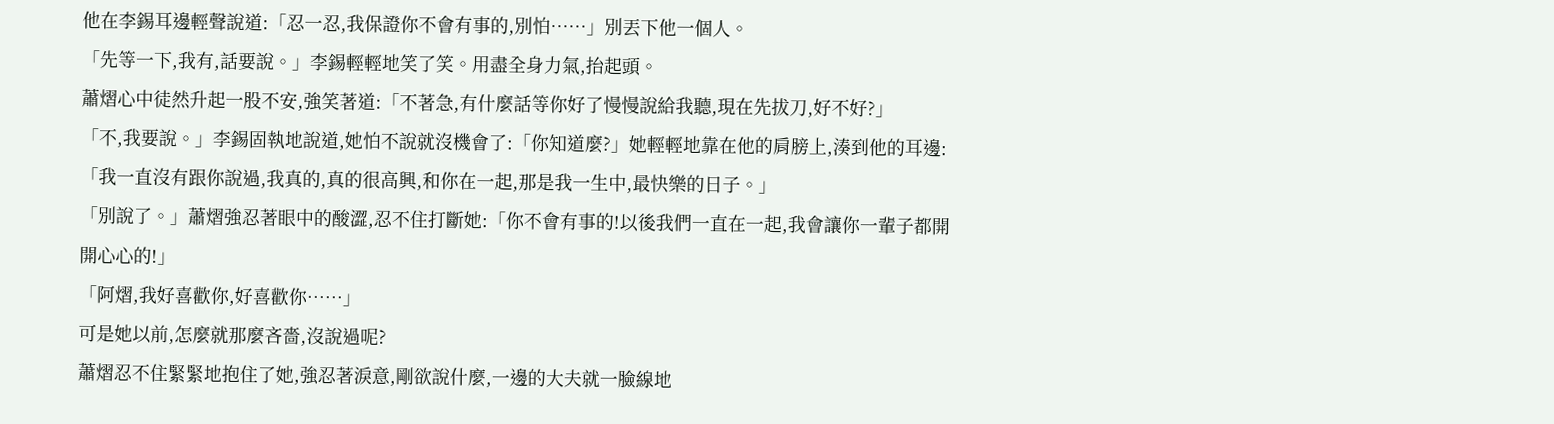他在李錫耳邊輕聲說道:「忍一忍,我保證你不會有事的,別怕……」別丟下他一個人。
「先等一下,我有,話要說。」李錫輕輕地笑了笑。用盡全身力氣,抬起頭。
蕭熠心中徒然升起一股不安,強笑著道:「不著急,有什麼話等你好了慢慢說給我聽,現在先拔刀,好不好?」
「不,我要說。」李錫固執地說道,她怕不說就沒機會了:「你知道麼?」她輕輕地靠在他的肩膀上,湊到他的耳邊:「我一直沒有跟你說過,我真的,真的很高興,和你在一起,那是我一生中,最快樂的日子。」
「別說了。」蕭熠強忍著眼中的酸澀,忍不住打斷她:「你不會有事的!以後我們一直在一起,我會讓你一輩子都開開心心的!」
「阿熠,我好喜歡你,好喜歡你……」
可是她以前,怎麼就那麼吝嗇,沒說過呢?
蕭熠忍不住緊緊地抱住了她,強忍著淚意,剛欲說什麼,一邊的大夫就一臉線地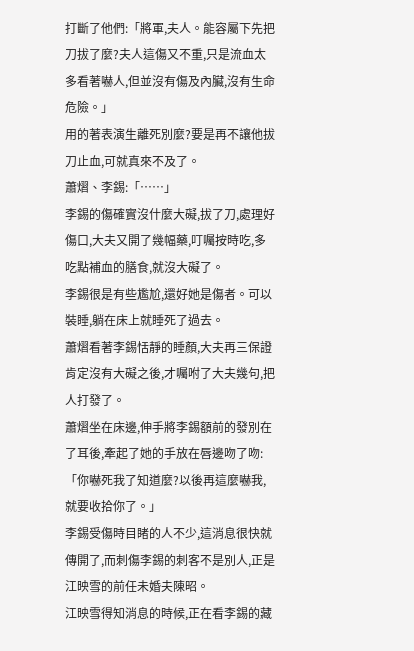打斷了他們:「將軍,夫人。能容屬下先把刀拔了麼?夫人這傷又不重,只是流血太多看著嚇人,但並沒有傷及內臟,沒有生命危險。」
用的著表演生離死別麼?要是再不讓他拔刀止血,可就真來不及了。
蕭熠、李錫:「……」
李錫的傷確實沒什麼大礙,拔了刀,處理好傷口,大夫又開了幾幅藥,叮囑按時吃,多吃點補血的膳食,就沒大礙了。
李錫很是有些尷尬,還好她是傷者。可以裝睡,躺在床上就睡死了過去。
蕭熠看著李錫恬靜的睡顏,大夫再三保證肯定沒有大礙之後,才囑咐了大夫幾句,把人打發了。
蕭熠坐在床邊,伸手將李錫額前的發別在了耳後,牽起了她的手放在唇邊吻了吻:「你嚇死我了知道麼?以後再這麼嚇我,就要收拾你了。」
李錫受傷時目睹的人不少,這消息很快就傳開了,而刺傷李錫的刺客不是別人,正是江映雪的前任未婚夫陳昭。
江映雪得知消息的時候,正在看李錫的藏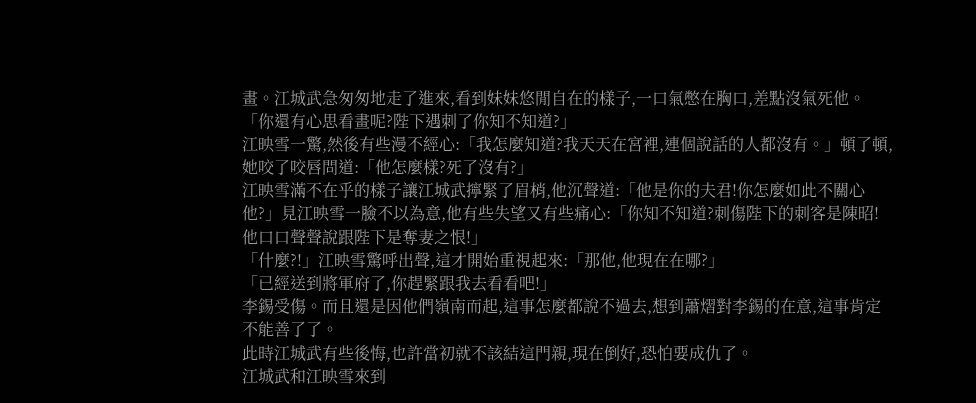畫。江城武急匆匆地走了進來,看到妹妹悠閒自在的樣子,一口氣憋在胸口,差點沒氣死他。
「你還有心思看畫呢?陛下遇刺了你知不知道?」
江映雪一驚,然後有些漫不經心:「我怎麼知道?我天天在宮裡,連個說話的人都沒有。」頓了頓,她咬了咬唇問道:「他怎麼樣?死了沒有?」
江映雪滿不在乎的樣子讓江城武擰緊了眉梢,他沉聲道:「他是你的夫君!你怎麼如此不關心他?」見江映雪一臉不以為意,他有些失望又有些痛心:「你知不知道?刺傷陛下的刺客是陳昭!他口口聲聲說跟陛下是奪妻之恨!」
「什麼?!」江映雪驚呼出聲,這才開始重視起來:「那他,他現在在哪?」
「已經送到將軍府了,你趕緊跟我去看看吧!」
李錫受傷。而且還是因他們嶺南而起,這事怎麼都說不過去,想到蕭熠對李錫的在意,這事肯定不能善了了。
此時江城武有些後悔,也許當初就不該結這門親,現在倒好,恐怕要成仇了。
江城武和江映雪來到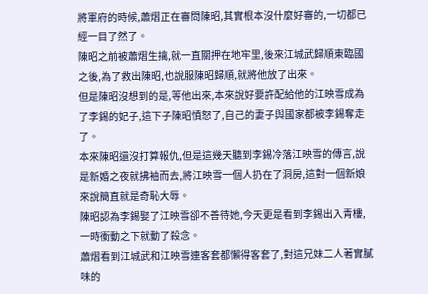將軍府的時候,蕭熠正在審問陳昭,其實根本沒什麼好審的,一切都已經一目了然了。
陳昭之前被蕭熠生擒,就一直關押在地牢里,後來江城武歸順東臨國之後,為了救出陳昭,也說服陳昭歸順,就將他放了出來。
但是陳昭沒想到的是,等他出來,本來說好要許配給他的江映雪成為了李錫的妃子,這下子陳昭憤怒了,自己的妻子與國家都被李錫奪走了。
本來陳昭還沒打算報仇,但是這幾天聽到李錫冷落江映雪的傳言,說是新婚之夜就拂袖而去,將江映雪一個人扔在了洞房,這對一個新娘來說簡直就是奇恥大辱。
陳昭認為李錫娶了江映雪卻不善待她,今天更是看到李錫出入青樓,一時衝動之下就動了殺念。
蕭熠看到江城武和江映雪連客套都懶得客套了,對這兄妹二人著實膩味的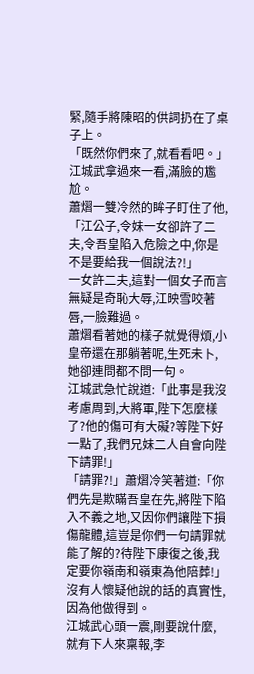緊,隨手將陳昭的供詞扔在了桌子上。
「既然你們來了,就看看吧。」
江城武拿過來一看,滿臉的尷尬。
蕭熠一雙冷然的眸子盯住了他,「江公子,令妹一女卻許了二夫,令吾皇陷入危險之中,你是不是要給我一個說法?!」
一女許二夫,這對一個女子而言無疑是奇恥大辱,江映雪咬著唇,一臉難過。
蕭熠看著她的樣子就覺得煩,小皇帝還在那躺著呢,生死未卜,她卻連問都不問一句。
江城武急忙說道:「此事是我沒考慮周到,大將軍,陛下怎麼樣了?他的傷可有大礙?等陛下好一點了,我們兄妹二人自會向陛下請罪!」
「請罪?!」蕭熠冷笑著道:「你們先是欺瞞吾皇在先,將陛下陷入不義之地,又因你們讓陛下損傷龍體,這豈是你們一句請罪就能了解的?待陛下康復之後,我定要你嶺南和嶺東為他陪葬!」
沒有人懷疑他說的話的真實性,因為他做得到。
江城武心頭一震,剛要說什麼,就有下人來稟報,李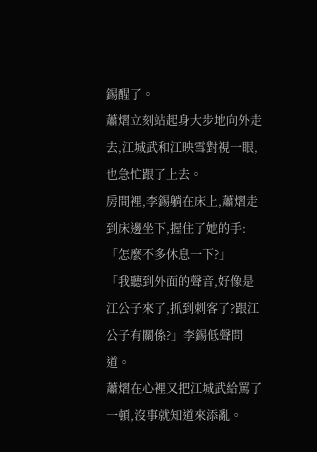錫醒了。
蕭熠立刻站起身大步地向外走去,江城武和江映雪對視一眼,也急忙跟了上去。
房間裡,李錫躺在床上,蕭熠走到床邊坐下,握住了她的手:「怎麼不多休息一下?」
「我聽到外面的聲音,好像是江公子來了,抓到刺客了?跟江公子有關係?」李錫低聲問道。
蕭熠在心裡又把江城武給罵了一頓,沒事就知道來添亂。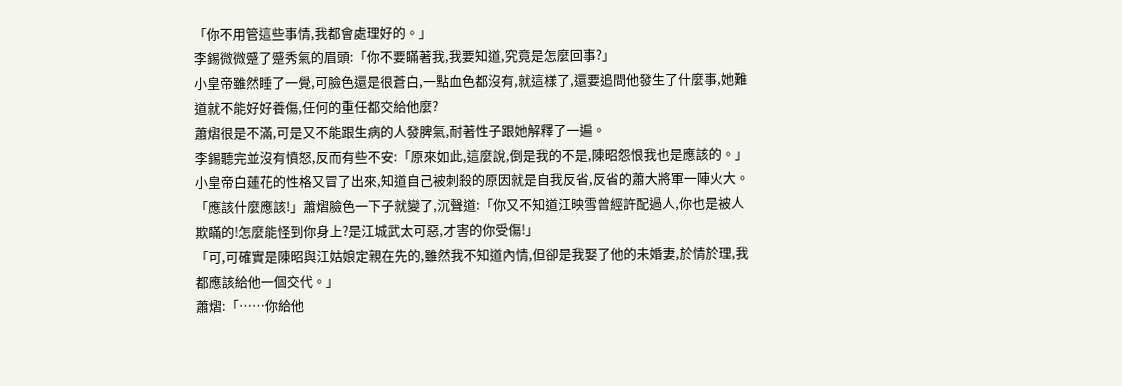「你不用管這些事情,我都會處理好的。」
李錫微微蹙了蹙秀氣的眉頭:「你不要瞞著我,我要知道,究竟是怎麼回事?」
小皇帝雖然睡了一覺,可臉色還是很蒼白,一點血色都沒有,就這樣了,還要追問他發生了什麼事,她難道就不能好好養傷,任何的重任都交給他麼?
蕭熠很是不滿,可是又不能跟生病的人發脾氣,耐著性子跟她解釋了一遍。
李錫聽完並沒有憤怒,反而有些不安:「原來如此,這麼說,倒是我的不是,陳昭怨恨我也是應該的。」
小皇帝白蓮花的性格又冒了出來,知道自己被刺殺的原因就是自我反省,反省的蕭大將軍一陣火大。
「應該什麼應該!」蕭熠臉色一下子就變了,沉聲道:「你又不知道江映雪曾經許配過人,你也是被人欺瞞的!怎麼能怪到你身上?是江城武太可惡,才害的你受傷!」
「可,可確實是陳昭與江姑娘定親在先的,雖然我不知道內情,但卻是我娶了他的未婚妻,於情於理,我都應該給他一個交代。」
蕭熠:「……你給他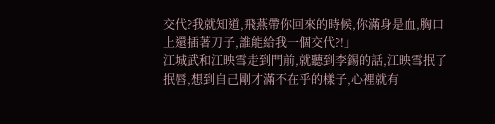交代?我就知道,飛燕帶你回來的時候,你滿身是血,胸口上還插著刀子,誰能給我一個交代?!」
江城武和江映雪走到門前,就聽到李錫的話,江映雪抿了抿唇,想到自己剛才滿不在乎的樣子,心裡就有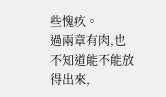些愧疚。
過兩章有肉,也不知道能不能放得出來,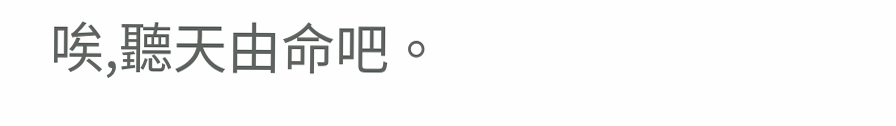唉,聽天由命吧。